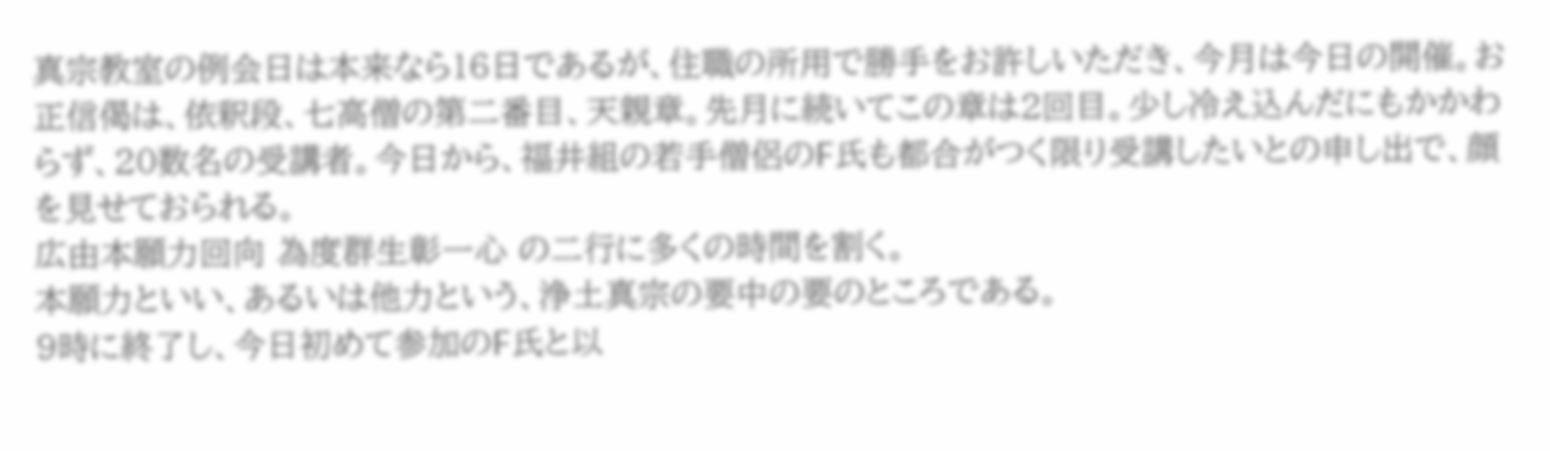真宗教室の例会日は本来なら16日であるが、住職の所用で勝手をお許しいただき、今月は今日の開催。お正信偈は、依釈段、七高僧の第二番目、天親章。先月に続いてこの章は2回目。少し冷え込んだにもかかわらず、20数名の受講者。今日から、福井組の若手僧侶のF氏も都合がつく限り受講したいとの申し出で、顔を見せておられる。
広由本願力回向 為度群生彰一心 の二行に多くの時間を割く。
本願力といい、あるいは他力という、浄土真宗の要中の要のところである。
9時に終了し、今日初めて参加のF氏と以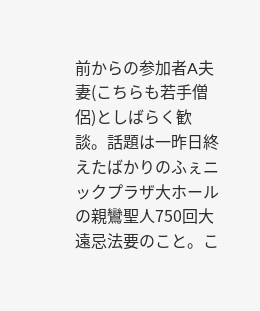前からの参加者A夫妻(こちらも若手僧侶)としばらく歓談。話題は一昨日終えたばかりのふぇニックプラザ大ホールの親鸞聖人750回大遠忌法要のこと。こ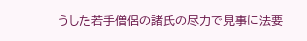うした若手僧侶の諸氏の尽力で見事に法要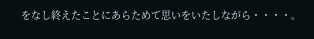をなし終えたことにあらためて思いをいたしながら・・・・。